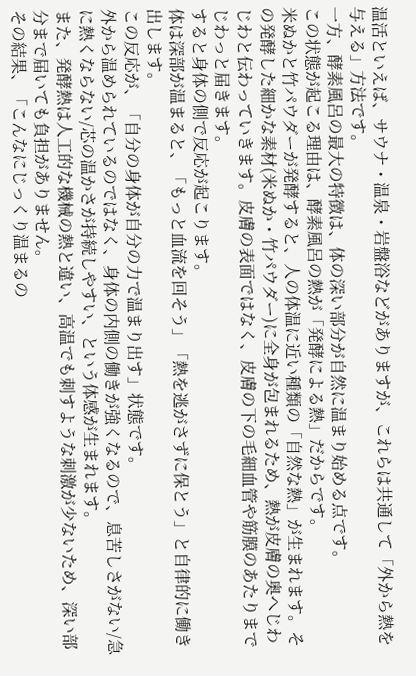温活といえば、サウナ・温泉・岩盤浴などがありますが、これらは共通して「外から熱を与える」方法です。
一方、酵素風呂の最大の特徴は、体の深い部分が自然に温まり始める点です。
この状態が起こる理由は、酵素風呂の熱が「発酵による熱」だからです。
米ぬかと竹パウダーが発酵すると、人の体温に近い種類の「自然な熱」が生まれます。その発酵した細かな素材(米ぬか・竹パウダー)に全身が包まれるため、熱が皮膚の奥へじわじわと伝わっていきます。皮膚の表面ではなく、皮膚の下の毛細血管や筋膜のあたりまでじわっと届きます。
すると身体の側で反応が起こります。
体は深部が温まると、「もっと血流を回そう」「熱を逃がさずに保とう」と自律的に働き出します。
この反応が、「自分の身体が自分の力で温まり出す」状態です。
外から温められているのではなく、身体の内側の働きが強くなるので、息苦しさがない/急に熱くならない/芯の温かさが持続しやすい、という体感が生まれます。
また、発酵熱は人工的な機械の熱と違い、高温でも刺すような刺激が少ないため、深い部分まで届いても負担がありません。
その結果、「こんなにじっくり温まるの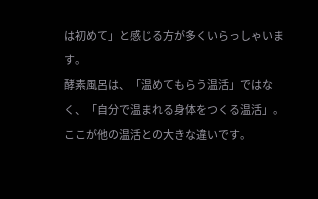は初めて」と感じる方が多くいらっしゃいます。
酵素風呂は、「温めてもらう温活」ではなく、「自分で温まれる身体をつくる温活」。ここが他の温活との大きな違いです。